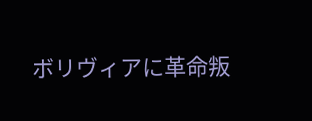ボリヴィアに革命叛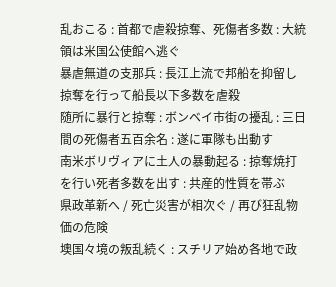乱おこる : 首都で虐殺掠奪、死傷者多数 : 大統領は米国公使館へ逃ぐ
暴虐無道の支那兵 : 長江上流で邦船を抑留し掠奪を行って船長以下多数を虐殺
随所に暴行と掠奪 : ボンベイ市街の擾乱 : 三日間の死傷者五百余名 : 遂に軍隊も出動す
南米ボリヴィアに土人の暴動起る : 掠奪焼打を行い死者多数を出す : 共産的性質を帯ぶ
県政革新へ / 死亡災害が相次ぐ / 再び狂乱物価の危険
墺国々境の叛乱続く : スチリア始め各地で政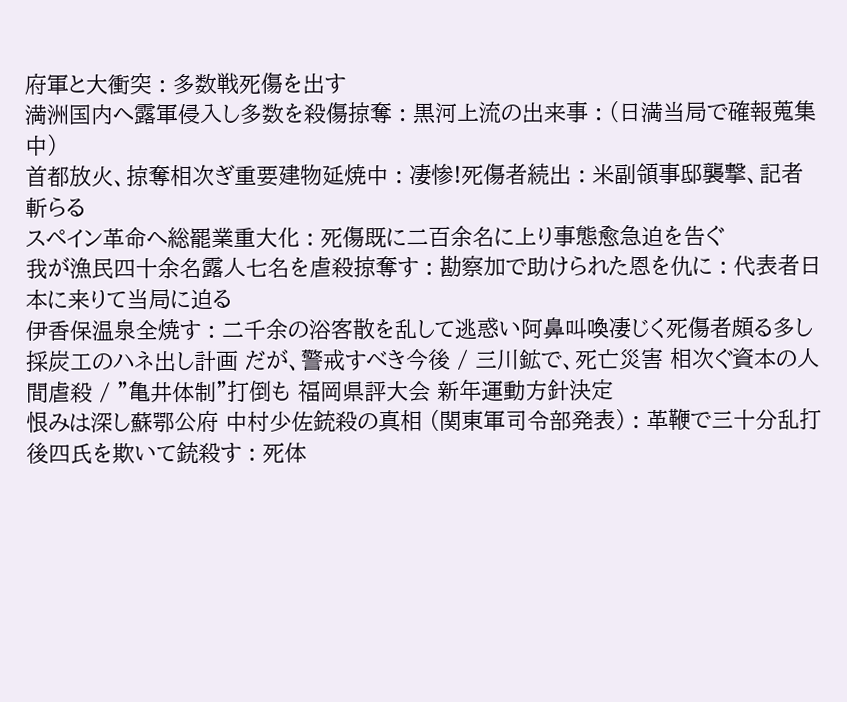府軍と大衝突 : 多数戦死傷を出す
満洲国内へ露軍侵入し多数を殺傷掠奪 : 黒河上流の出来事 : (日満当局で確報蒐集中)
首都放火、掠奪相次ぎ重要建物延焼中 : 凄惨!死傷者続出 : 米副領事邸襲撃、記者斬らる
スペイン革命へ総罷業重大化 : 死傷既に二百余名に上り事態愈急迫を告ぐ
我が漁民四十余名露人七名を虐殺掠奪す : 勘察加で助けられた恩を仇に : 代表者日本に来りて当局に迫る
伊香保温泉全焼す : 二千余の浴客散を乱して逃惑い阿鼻叫喚凄じく死傷者頗る多し
採炭工のハネ出し計画 だが、警戒すべき今後 / 三川鉱で、死亡災害 相次ぐ資本の人間虐殺 / ”亀井体制”打倒も 福岡県評大会 新年運動方針決定
恨みは深し蘇鄂公府 中村少佐銃殺の真相 (関東軍司令部発表) : 革鞭で三十分乱打後四氏を欺いて銃殺す : 死体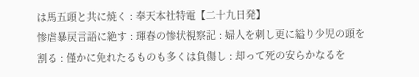は馬五頭と共に焼く : 奉天本社特電【二十九日発】
惨虐暴戻言語に絶す : 琿春の惨状視察記 : 婦人を刺し更に縊り少児の頭を割る : 僅かに免れたるものも多くは負傷し : 却って死の安らかなるを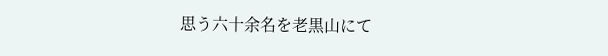思う六十余名を老黒山にて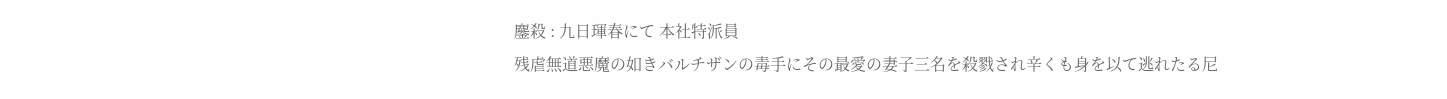鏖殺 : 九日琿春にて 本社特派員
残虐無道悪魔の如きバルチザンの毒手にその最愛の妻子三名を殺戮され辛くも身を以て逃れたる尼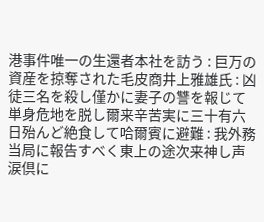港事件唯一の生還者本社を訪う : 巨万の資産を掠奪された毛皮商井上雅雄氏 : 凶徒三名を殺し僅かに妻子の讐を報じて単身危地を脱し爾来辛苦実に三十有六日殆んど絶食して哈爾賓に避難 : 我外務当局に報告すべく東上の途次来神し声涙倶に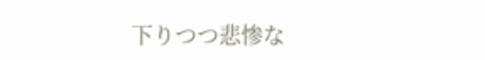下りつつ悲惨な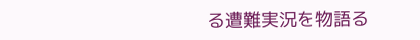る遭難実況を物語る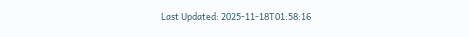Last Updated: 2025-11-18T01:58:16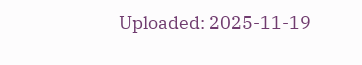Uploaded: 2025-11-19